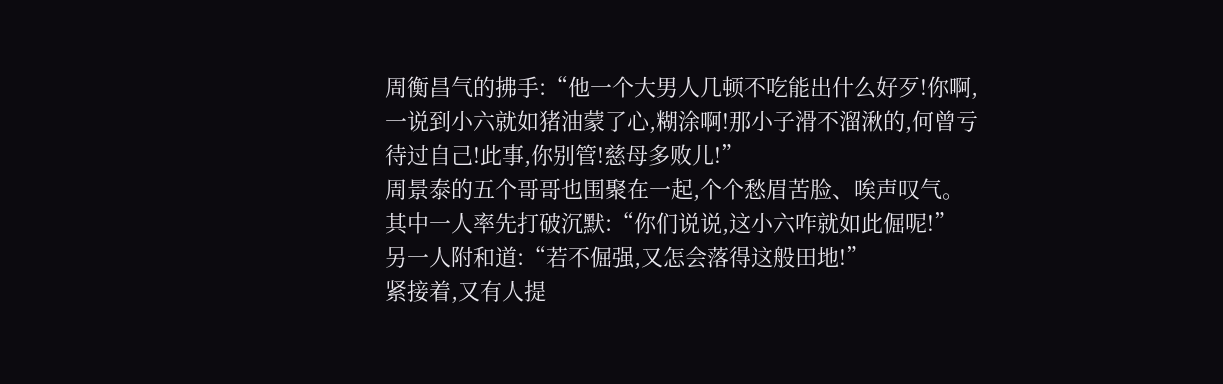周衡昌气的拂手:“他一个大男人几顿不吃能出什么好歹!你啊,一说到小六就如猪油蒙了心,糊涂啊!那小子滑不溜湫的,何曾亏待过自己!此事,你别管!慈母多败儿!”
周景泰的五个哥哥也围聚在一起,个个愁眉苦脸、唉声叹气。
其中一人率先打破沉默:“你们说说,这小六咋就如此倔呢!”
另一人附和道:“若不倔强,又怎会落得这般田地!”
紧接着,又有人提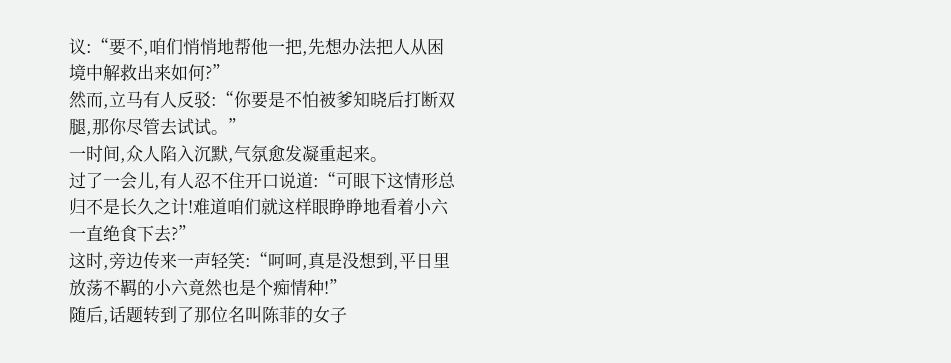议:“要不,咱们悄悄地帮他一把,先想办法把人从困境中解救出来如何?”
然而,立马有人反驳:“你要是不怕被爹知晓后打断双腿,那你尽管去试试。”
一时间,众人陷入沉默,气氛愈发凝重起来。
过了一会儿,有人忍不住开口说道:“可眼下这情形总归不是长久之计!难道咱们就这样眼睁睁地看着小六一直绝食下去?”
这时,旁边传来一声轻笑:“呵呵,真是没想到,平日里放荡不羁的小六竟然也是个痴情种!”
随后,话题转到了那位名叫陈菲的女子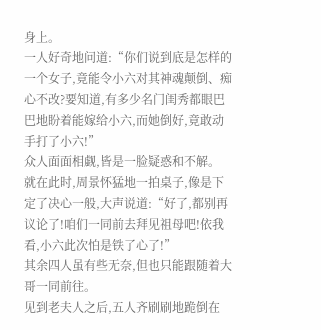身上。
一人好奇地问道:“你们说到底是怎样的一个女子,竟能令小六对其神魂颠倒、痴心不改?要知道,有多少名门闺秀都眼巴巴地盼着能嫁给小六,而她倒好,竟敢动手打了小六!”
众人面面相觑,皆是一脸疑惑和不解。
就在此时,周景怀猛地一拍桌子,像是下定了决心一般,大声说道:“好了,都别再议论了!咱们一同前去拜见祖母吧!依我看,小六此次怕是铁了心了!”
其余四人虽有些无奈,但也只能跟随着大哥一同前往。
见到老夫人之后,五人齐刷刷地跪倒在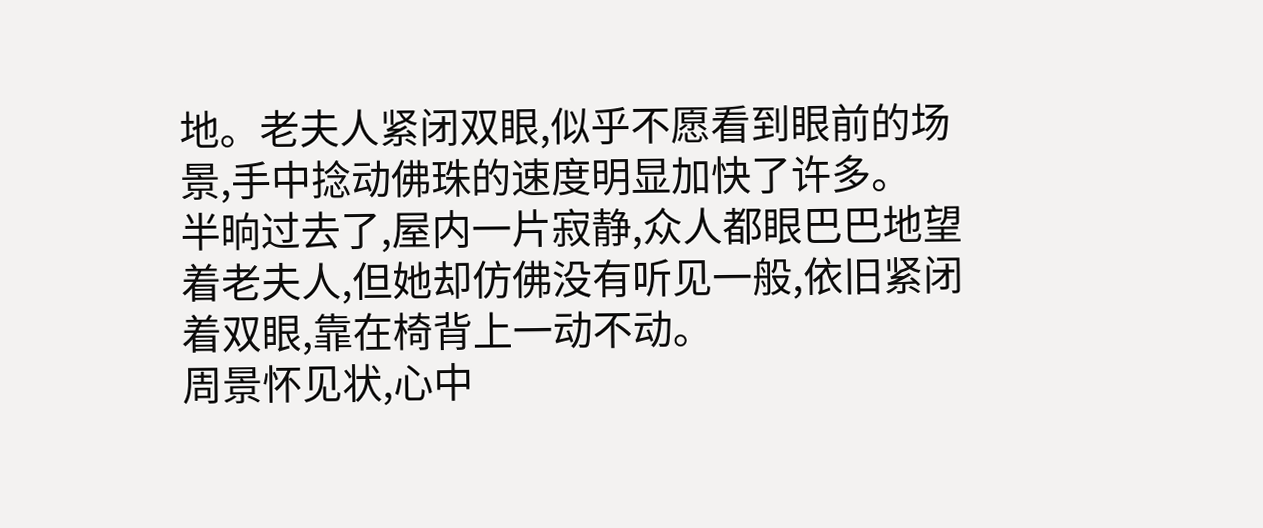地。老夫人紧闭双眼,似乎不愿看到眼前的场景,手中捻动佛珠的速度明显加快了许多。
半晌过去了,屋内一片寂静,众人都眼巴巴地望着老夫人,但她却仿佛没有听见一般,依旧紧闭着双眼,靠在椅背上一动不动。
周景怀见状,心中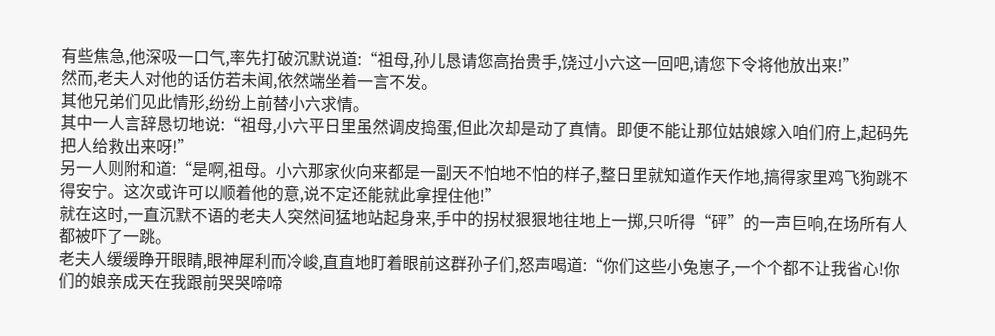有些焦急,他深吸一口气,率先打破沉默说道:“祖母,孙儿恳请您高抬贵手,饶过小六这一回吧,请您下令将他放出来!”
然而,老夫人对他的话仿若未闻,依然端坐着一言不发。
其他兄弟们见此情形,纷纷上前替小六求情。
其中一人言辞恳切地说:“祖母,小六平日里虽然调皮捣蛋,但此次却是动了真情。即便不能让那位姑娘嫁入咱们府上,起码先把人给救出来呀!”
另一人则附和道:“是啊,祖母。小六那家伙向来都是一副天不怕地不怕的样子,整日里就知道作天作地,搞得家里鸡飞狗跳不得安宁。这次或许可以顺着他的意,说不定还能就此拿捏住他!”
就在这时,一直沉默不语的老夫人突然间猛地站起身来,手中的拐杖狠狠地往地上一掷,只听得“砰”的一声巨响,在场所有人都被吓了一跳。
老夫人缓缓睁开眼睛,眼神犀利而冷峻,直直地盯着眼前这群孙子们,怒声喝道:“你们这些小兔崽子,一个个都不让我省心!你们的娘亲成天在我跟前哭哭啼啼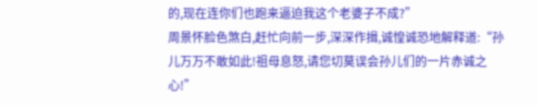的,现在连你们也跑来逼迫我这个老婆子不成?”
周景怀脸色煞白,赶忙向前一步,深深作揖,诚惶诚恐地解释道:“孙儿万万不敢如此!祖母息怒,请您切莫误会孙儿们的一片赤诚之心!”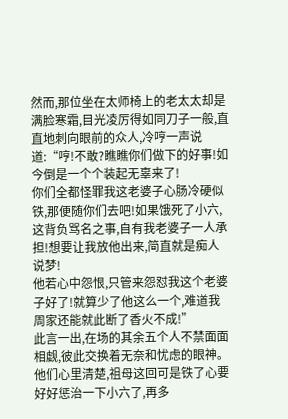然而,那位坐在太师椅上的老太太却是满脸寒霜,目光凌厉得如同刀子一般,直直地刺向眼前的众人,冷哼一声说道:“哼!不敢?瞧瞧你们做下的好事!如今倒是一个个装起无辜来了!
你们全都怪罪我这老婆子心肠冷硬似铁,那便随你们去吧!如果饿死了小六,这背负骂名之事,自有我老婆子一人承担!想要让我放他出来,简直就是痴人说梦!
他若心中怨恨,只管来怨怼我这个老婆子好了!就算少了他这么一个,难道我周家还能就此断了香火不成!”
此言一出,在场的其余五个人不禁面面相觑,彼此交换着无奈和忧虑的眼神。他们心里清楚,祖母这回可是铁了心要好好惩治一下小六了,再多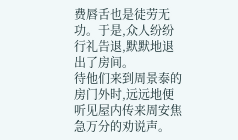费唇舌也是徒劳无功。于是,众人纷纷行礼告退,默默地退出了房间。
待他们来到周景泰的房门外时,远远地便听见屋内传来周安焦急万分的劝说声。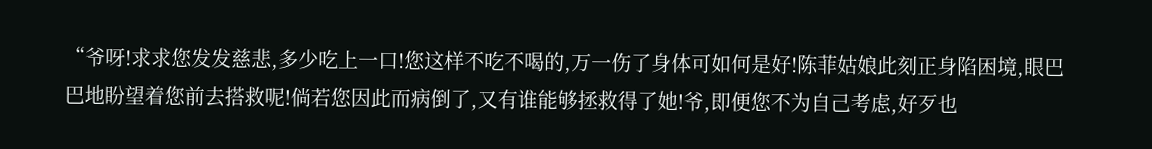“爷呀!求求您发发慈悲,多少吃上一口!您这样不吃不喝的,万一伤了身体可如何是好!陈菲姑娘此刻正身陷困境,眼巴巴地盼望着您前去搭救呢!倘若您因此而病倒了,又有谁能够拯救得了她!爷,即便您不为自己考虑,好歹也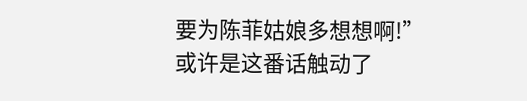要为陈菲姑娘多想想啊!”
或许是这番话触动了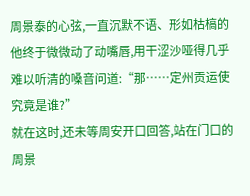周景泰的心弦,一直沉默不语、形如枯槁的他终于微微动了动嘴唇,用干涩沙哑得几乎难以听清的嗓音问道:“那……定州贡运使究竟是谁?”
就在这时,还未等周安开口回答,站在门口的周景